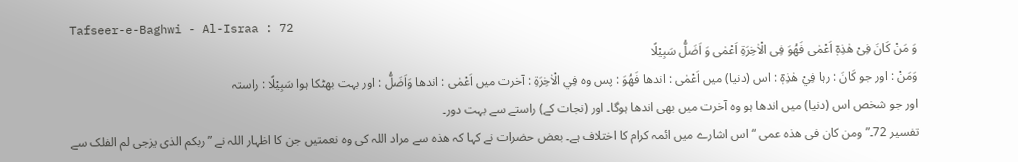Tafseer-e-Baghwi - Al-Israa : 72
وَ مَنْ كَانَ فِیْ هٰذِهٖۤ اَعْمٰى فَهُوَ فِی الْاٰخِرَةِ اَعْمٰى وَ اَضَلُّ سَبِیْلًا
وَمَنْ : اور جو كَانَ : رہا فِيْ هٰذِهٖٓ : اس (دنیا) میں اَعْمٰى : اندھا فَهُوَ : پس وہ فِي الْاٰخِرَةِ : آخرت میں اَعْمٰى : اندھا وَاَضَلُّ : اور بہت بھٹکا ہوا سَبِيْلًا : راستہ
اور جو شخص اس (دنیا) میں اندھا ہو وہ آخرت میں بھی اندھا ہوگا۔ اور (نجات کے) راستے سے بہت دور۔
تفسیر 72۔” ومن کان فی ھذہ عمی “ اس اشارے میں ائمہ کرام کا اختلاف ہے۔ بعض حضرات نے کہا کہ ھذہ سے مراد اللہ کی وہ نعمتیں جن کا اظہار اللہ نے ” ربکم الذی یزجی لم الفلک سے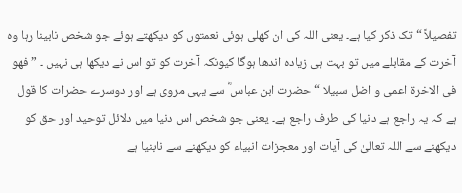تفصیلاً “ تک ذکر کیا ہے۔ یعنی اللہ کی ان کھلی ہوئی نعمتوں کو دیکھتے ہوئے جو شخص نابینا رہا وہ آخرت کے مقابلے میں تو بہت ہی زیادہ اندھا ہوگا کیونکہ آخرت کو تو اس نے دیکھا ہی نہیں ۔ ” فھو فی الاخرۃ اعمی و اضل سبیلا “ حضرت ابن عباس ؓ سے یہی مروی ہے اور دوسرے حضرات کا قول ہے کہ یہ راجع ہے دنیا کی طرف راجع ہے۔ یعنی جو شخص اس دنیا میں دلائل توحید اور حق کو دیکھنے سے اللہ تعالیٰ کی آیات اور معجزات انبیاء کو دیکھنے سے نابنیا ہے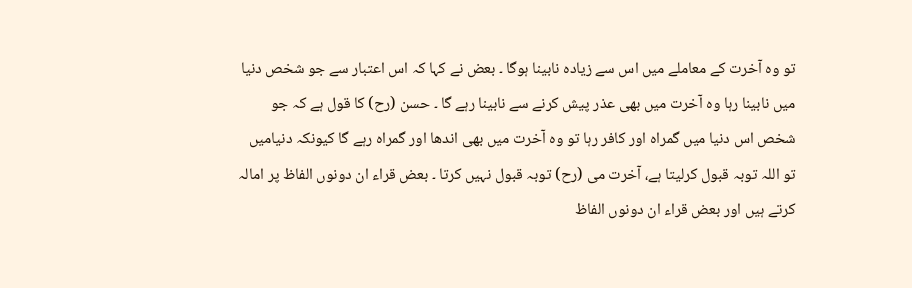تو وہ آخرت کے معاملے میں اس سے زیادہ نابینا ہوگا ۔ بعض نے کہا کہ اس اعتبار سے جو شخص دنیا میں نابینا رہا وہ آخرت میں بھی عذر پیش کرنے سے نابینا رہے گا ۔ حسن (رح) کا قول ہے کہ جو شخص اس دنیا میں گمراہ اور کافر رہا تو وہ آخرت میں بھی اندھا اور گمراہ رہے گا کیونکہ دنیامیں تو اللہ توبہ قبول کرلیتا ہے، آخرت می (رح) توبہ قبول نہیں کرتا ۔ بعض قراء ان دونوں الفاظ پر امالہ کرتے ہیں اور بعض قراء ان دونوں الفاظ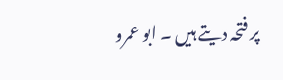پر فتحہ دیتے ہیں ۔ ابو عمرو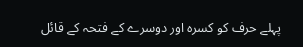پہلے حرف کو کسرہ اور دوسرے کے فتحہ کے قائل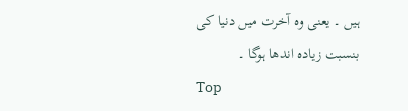ہیں ۔ یعنی وہ آخرت میں دنیا کی بنسبت زیادہ اندھا ہوگا ۔
Top